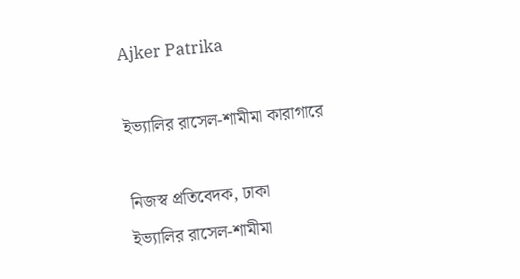Ajker Patrika

ইভ্যালির রাসেল-শামীমা কারাগারে

নিজস্ব প্রতিবেদক, ঢাকা
ইভ্যালির রাসেল-শামীমা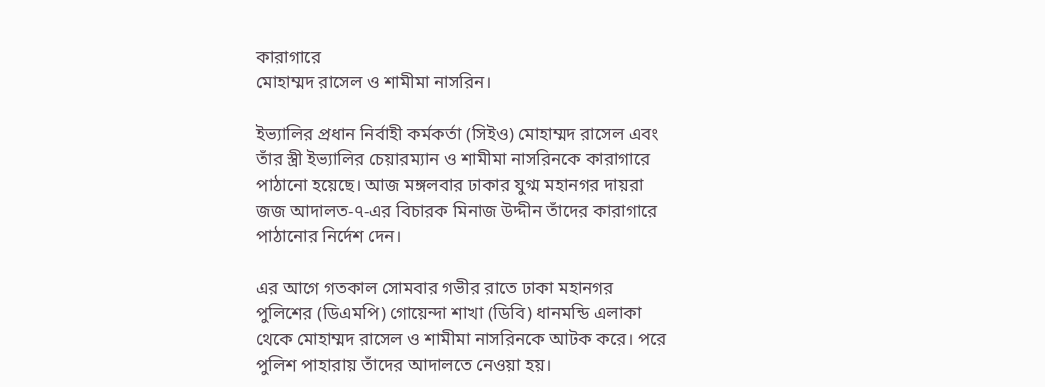কারাগারে
মোহাম্মদ রাসেল ও শামীমা নাসরিন।

ইভ্যালির প্রধান নির্বাহী কর্মকর্তা (সিইও) মোহাম্মদ রাসেল এবং তাঁর স্ত্রী ইভ্যালির চেয়ারম্যান ও শামীমা নাসরিনকে কারাগারে পাঠানো হয়েছে। আজ মঙ্গলবার ঢাকার যুগ্ম মহানগর দায়রা জজ আদালত-৭-এর বিচারক মিনাজ উদ্দীন তাঁদের কারাগারে পাঠানোর নির্দেশ দেন।

এর আগে গতকাল সোমবার গভীর রাতে ঢাকা মহানগর পুলিশের (ডিএমপি) গোয়েন্দা শাখা (ডিবি) ধানমন্ডি এলাকা থেকে মোহাম্মদ রাসেল ও শামীমা নাসরিনকে আটক করে। পরে পুলিশ পাহারায় তাঁদের আদালতে নেওয়া হয়।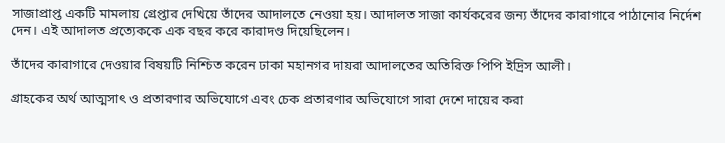সাজাপ্রাপ্ত একটি মামলায় গ্রেপ্তার দেখিয়ে তাঁদের আদালতে নেওয়া হয়। আদালত সাজা কার্যকরের জন্য তাঁদের কারাগারে পাঠানোর নির্দেশ দেন। এই আদালত প্রত্যেককে এক বছর করে কারাদণ্ড দিয়েছিলেন।

তাঁদের কারাগারে দেওয়ার বিষয়টি নিশ্চিত করেন ঢাকা মহানগর দায়রা আদালতের অতিরিক্ত পিপি ইদ্রিস আলী।

গ্রাহকের অর্থ আত্মসাৎ ও প্রতারণার অভিযোগে এবং চেক প্রতারণার অভিযোগে সারা দেশে দায়ের করা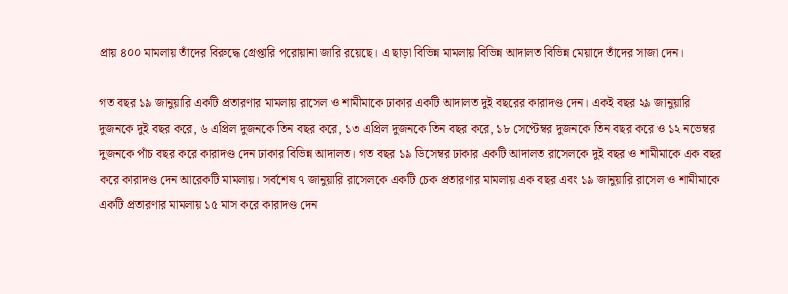প্রায় ৪০০ মামলায় তাঁদের বিরুদ্ধে গ্রেপ্তারি পরোয়ানা জারি রয়েছে। এ ছাড়া বিভিন্ন মামলায় বিভিন্ন আদালত বিভিন্ন মেয়াদে তাঁদের সাজা দেন।

গত বছর ১৯ জানুয়ারি একটি প্রতারণার মামলায় রাসেল ও শামীমাকে ঢাকার একটি আদালত দুই বছরের কারাদণ্ড দেন। একই বছর ২৯ জানুয়ারি দুজনকে দুই বছর করে, ৬ এপ্রিল দুজনকে তিন বছর করে, ১৩ এপ্রিল দুজনকে তিন বছর করে, ১৮ সেপ্টেম্বর দুজনকে তিন বছর করে ও ১২ নভেম্বর দুজনকে পাঁচ বছর করে কারাদণ্ড দেন ঢাকার বিভিন্ন আদালত। গত বছর ১৯ ডিসেম্বর ঢাকার একটি আদালত রাসেলকে দুই বছর ও শামীমাকে এক বছর করে কারাদণ্ড দেন আরেকটি মামলায়। সর্বশেষ ৭ জানুয়ারি রাসেলকে একটি চেক প্রতারণার মামলায় এক বছর এবং ১৯ জানুয়ারি রাসেল ও শামীমাকে একটি প্রতারণার মামলায় ১৫ মাস করে কারাদণ্ড দেন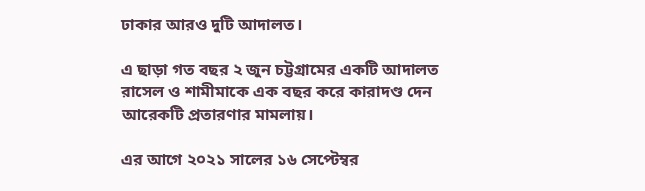ঢাকার আরও দুটি আদালত।

এ ছাড়া গত বছর ২ জুন চট্টগ্রামের একটি আদালত রাসেল ও শামীমাকে এক বছর করে কারাদণ্ড দেন আরেকটি প্রতারণার মামলায়।

এর আগে ২০২১ সালের ১৬ সেপ্টেম্বর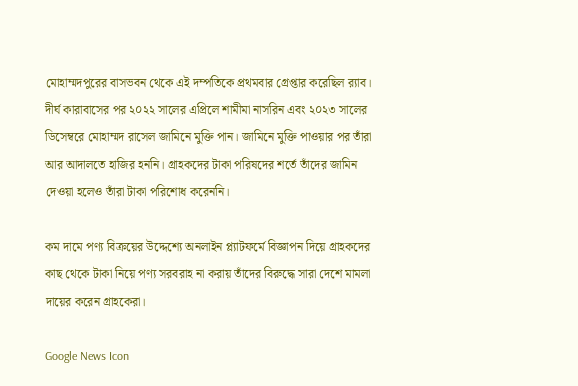মোহাম্মদপুরের বাসভবন থেকে এই দম্পতিকে প্রথমবার গ্রেপ্তার করেছিল র‍্যাব। দীর্ঘ কারাবাসের পর ২০২২ সালের এপ্রিলে শামীমা নাসরিন এবং ২০২৩ সালের ডিসেম্বরে মোহাম্মদ রাসেল জামিনে মুক্তি পান। জামিনে মুক্তি পাওয়ার পর তাঁরা আর আদালতে হাজির হননি। গ্রাহকদের টাকা পরিষদের শর্তে তাঁদের জামিন দেওয়া হলেও তাঁরা টাকা পরিশোধ করেননি।

কম দামে পণ্য বিক্রয়ের উদ্দেশ্যে অনলাইন প্ল্যাটফর্মে বিজ্ঞাপন দিয়ে গ্রাহকদের কাছ থেকে টাকা নিয়ে পণ্য সরবরাহ না করায় তাঁদের বিরুদ্ধে সারা দেশে মামলা দায়ের করেন গ্রাহকেরা।

Google News Icon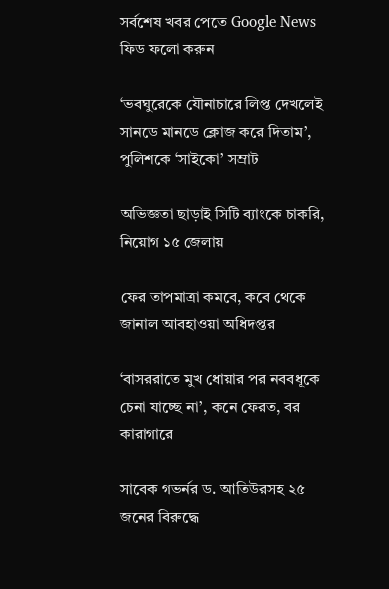সর্বশেষ খবর পেতে Google News ফিড ফলো করুন

‘ভবঘুরেকে যৌনাচারে লিপ্ত দেখলেই সানডে মানডে ক্লোজ করে দিতাম’, পুলিশকে ‘সাইকো’ সম্রাট

অভিজ্ঞতা ছাড়াই সিটি ব্যাংকে চাকরি, নিয়োগ ১৫ জেলায়

ফের তাপমাত্রা কমবে, কবে থেকে জানাল আবহাওয়া অধিদপ্তর

‘বাসররাতে মুখ ধোয়ার পর নববধূকে চেনা যাচ্ছে না’, কনে ফেরত, বর কারাগারে

সাবেক গভর্নর ড. আতিউরসহ ২৫ জনের বিরুদ্ধে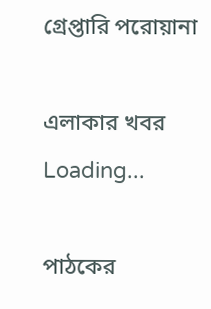গ্রেপ্তারি পরোয়ানা

এলাকার খবর
Loading...

পাঠকের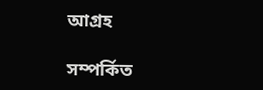আগ্রহ

সম্পর্কিত